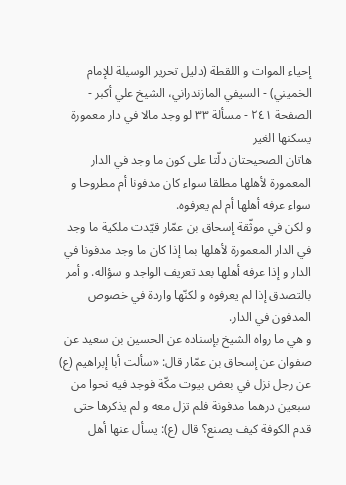إحياء الموات و اللقطة (دليل تحرير الوسيلة للإمام الخميني) - السيفي المازندراني، الشيخ علي أكبر - الصفحة ٢٤١ - مسألة ٣٣ لو وجد مالا في دار معمورة يسكنها الغير
هاتان الصحيحتان دلّتا على كون ما وجد في الدار المعمورة لأهلها مطلقا سواء كان مدفونا أم مطروحا و سواء عرفه أهلها أم لم يعرفوه.
و لكن في موثّقة إسحاق بن عمّار قيّدت ملكية ما وجد في الدار المعمورة لأهلها بما إذا كان ما وجد مدفونا في الدار و إذا عرفه أهلها بعد تعريف الواجد و سؤاله. و أمر بالتصدق إذا لم يعرفوه و لكنّها واردة في خصوص المدفون في الدار.
و هي ما رواه الشيخ بإسناده عن الحسين بن سعيد عن صفوان عن إسحاق بن عمّار قال: «سألت أبا إبراهيم (ع) عن رجل نزل في بعض بيوت مكّة فوجد فيه نحوا من سبعين درهما مدفونة فلم تزل معه و لم يذكرها حتى قدم الكوفة كيف يصنع؟ قال (ع): يسأل عنها أهل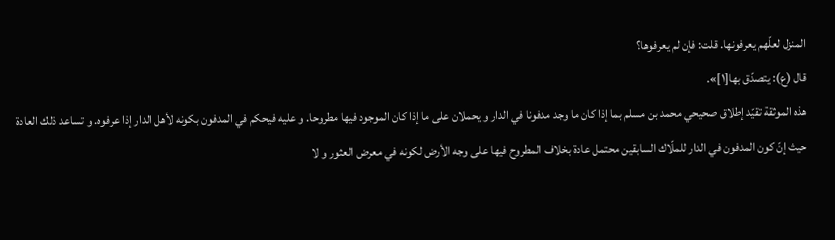المنزل لعلّهم يعرفونها. قلت: فإن لم يعرفوها؟
قال (ع): يتصدّق بها[١]».
هذه الموثقة تقيّد إطلاق صحيحي محمد بن مسلم بما إذا كان ما وجد مدفونا في الدار و يحملان على ما إذا كان الموجود فيها مطروحا. و عليه فيحكم في المدفون بكونه لأهل الدار إذا عرفوه. و تساعد ذلك العادة حيث إنّ كون المدفون في الدار للملّاك السابقين محتمل عادة بخلاف المطروح فيها على وجه الأرض لكونه في معرض العثور و لا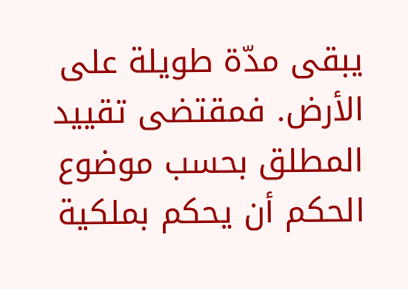يبقى مدّة طويلة على الأرض. فمقتضى تقييد المطلق بحسب موضوع الحكم أن يحكم بملكية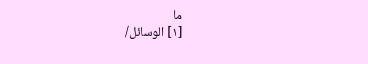ما
[١] الوسائل/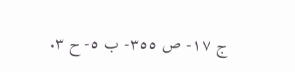ج ١٧- ص ٣٥٥- ب ٥- ح ٣.